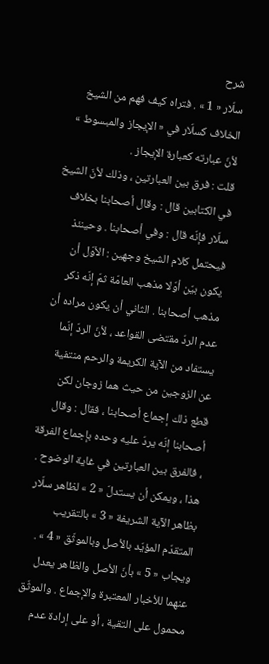شرح
سلّار « 1 » . فتراه كيف فهم من الشيخ الخلاف كسلّار في « الإيجاز والمبسوط » لأنّ عبارته كعبارة الإيجاز .
قلت : فرق بين العبارتين ، وذلك لأنّ الشيخ في الكتابين قال : وقال أصحابنا بخلاف سلّار فإنّه قال : وفي أصحابنا . وحينئذ فيحتمل كلام الشيخ وجهين : الأوّل أن يكون بيّن أوّلا مذهب العامّة ثمّ إنّه ذكر مذهب أصحابنا . الثاني أن يكون مراده أن عدم الردّ مقتضى القواعد ، لأنّ الردّ إنّما يستفاد من الآية الكريمة والرحم منتفية عن الزوجين من حيث هما زوجان لكن قطع ذلك إجماع أصحابنا ، فقال : وقال أصحابنا إنّه يردّ عليه وحده بإجماع الفرقة ، فالفرق بين العبارتين في غاية الوضوح .
هذا ، ويمكن أن يستدلّ « 2 » لظاهر سلّار بظاهر الآية الشريفة « 3 » بالتقريب المتقدّم المؤيّد بالأصل وبالموثّق « 4 » . ويجاب « 5 » بأنّ الأصل والظاهر يعدل عنهما للأخبار المعتبرة والإجماع . والموثّق محمول على التقية ، أو على إرادة عدم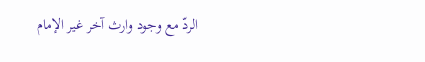الردّ مع وجود وارث آخر غير الإمام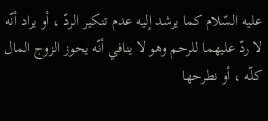عليه السّلام كما يرشد إليه عدم تنكير الردّ ، أو يراد أنّه لا ردّ عليهما للرحم وهو لا ينافي أنّه يحوز الزوج المال كلّه ، أو نطرحها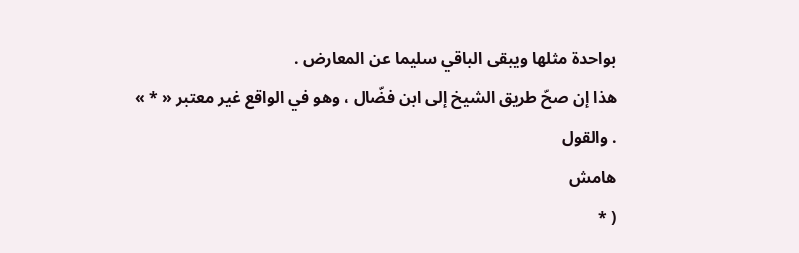بواحدة مثلها ويبقى الباقي سليما عن المعارض .
هذا إن صحّ طريق الشيخ إلى ابن فضّال ، وهو في الواقع غير معتبر « * » . والقول
هامش
( *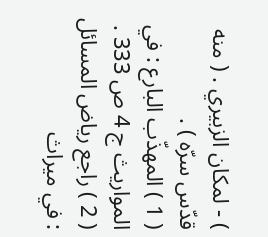) - لمكان الزبيري . ( منه قدّس سرّه ) .
( 1 ) المهذّب البارع : في المواريث ج 4 ص 333 .
( 2 ) راجع رياض المسائل : في ميراث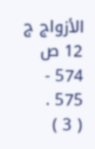الأزواج ج 12 ص 574 - 575 .
( 3 )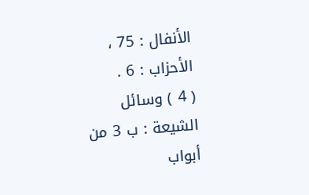الأنفال : 75 ، الأحزاب : 6 .
( 4 ) وسائل الشيعة : ب 3 من أبواب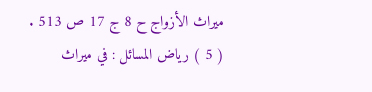ميراث الأزواج ح 8 ج 17 ص 513 .
( 5 ) رياض المسائل : في ميراث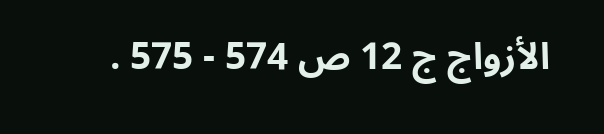الأزواج ج 12 ص 574 - 575 .